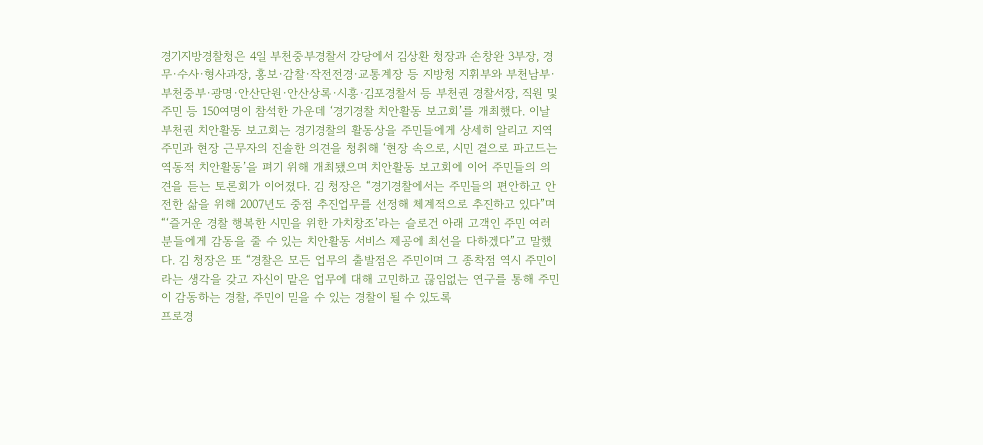경기지방경찰청은 4일 부천중부경찰서 강당에서 김상환 청장과 손창완 3부장, 경무·수사·형사과장, 홍보·감찰·작전전경·교통계장 등 지방청 지휘부와 부천남부·부천중부·광명·안산단원·안산상록·시흥·김포경찰서 등 부천권 경찰서장, 직원 및 주민 등 150여명이 참석한 가운데 ‘경기경찰 치안활동 보고회’를 개최했다. 이날 부천권 치안활동 보고회는 경기경찰의 활동상을 주민들에게 상세히 알리고 지역주민과 현장 근무자의 진솔한 의견을 청취해 ‘현장 속으로, 시민 곁으로 파고드는 역동적 치안활동’을 펴기 위해 개최됐으며 치안활동 보고회에 이어 주민들의 의견을 듣는 토론회가 이어졌다. 김 청장은 “경기경찰에서는 주민들의 편안하고 안전한 삶을 위해 2007년도 중점 추진업무를 선정해 체계적으로 추진하고 있다”며 “‘즐거운 경찰 행복한 시민을 위한 가치창조’라는 슬로건 아래 고객인 주민 여러분들에게 감동을 줄 수 있는 치안활동 서비스 제공에 최선을 다하겠다”고 말했다. 김 청장은 또 “경찰은 모든 업무의 출발점은 주민이며 그 종착점 역시 주민이라는 생각을 갖고 자신이 맡은 업무에 대해 고민하고 끊임없는 연구를 통해 주민이 감동하는 경찰, 주민이 믿을 수 있는 경찰이 될 수 있도록
프로경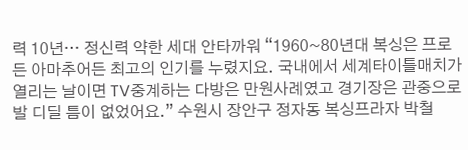력 10년… 정신력 약한 세대 안타까워 “1960~80년대 복싱은 프로든 아마추어든 최고의 인기를 누렸지요. 국내에서 세계타이틀매치가 열리는 날이면 TV중계하는 다방은 만원사례였고 경기장은 관중으로 발 디딜 틈이 없었어요.” 수원시 장안구 정자동 복싱프라자 박철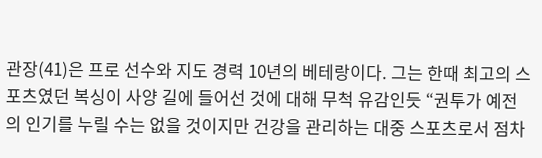관장(41)은 프로 선수와 지도 경력 10년의 베테랑이다. 그는 한때 최고의 스포츠였던 복싱이 사양 길에 들어선 것에 대해 무척 유감인듯 “권투가 예전의 인기를 누릴 수는 없을 것이지만 건강을 관리하는 대중 스포츠로서 점차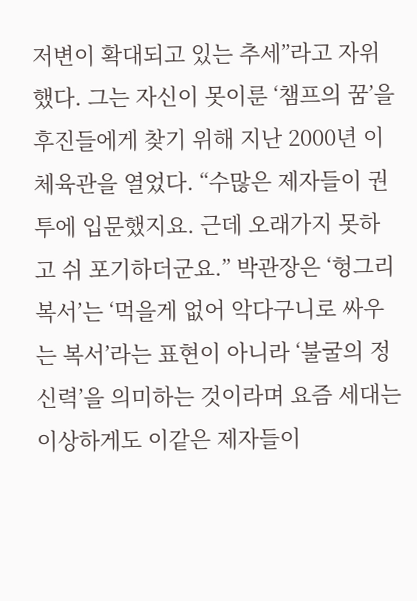저변이 확대되고 있는 추세”라고 자위했다. 그는 자신이 못이룬 ‘챔프의 꿈’을 후진들에게 찾기 위해 지난 2000년 이 체육관을 열었다. “수많은 제자들이 권투에 입문했지요. 근데 오래가지 못하고 쉬 포기하더군요.” 박관장은 ‘헝그리 복서’는 ‘먹을게 없어 악다구니로 싸우는 복서’라는 표현이 아니라 ‘불굴의 정신력’을 의미하는 것이라며 요즘 세대는 이상하게도 이같은 제자들이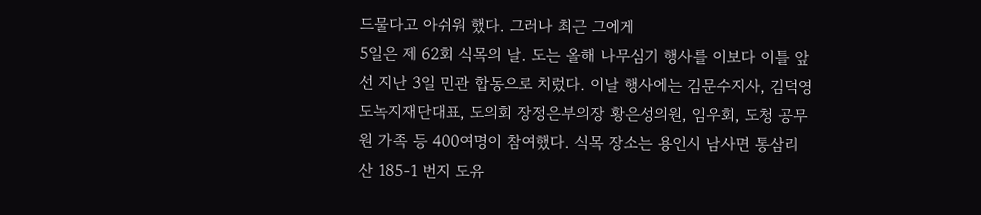드물다고 아쉬워 했다. 그러나 최근 그에게
5일은 제 62회 식목의 날. 도는 올해 나무심기 행사를 이보다 이틀 앞선 지난 3일 민관 합동으로 치렀다. 이날 행사에는 김문수지사, 김덕영 도녹지재단대표, 도의회 장정은부의장 황은성의원, 임우회, 도청 공무원 가족 등 400여명이 참여했다. 식목 장소는 용인시 남사면 통삼리 산 185-1 번지 도유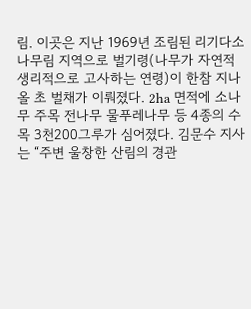림. 이곳은 지난 1969년 조림된 리기다소나무림 지역으로 벌기령(나무가 자연적 생리적으로 고사하는 연령)이 한참 지나 올 초 벌채가 이뤄졌다. 2ha 면적에 소나무 주목 전나무 물푸레나무 등 4종의 수목 3천200그루가 심어졌다. 김문수 지사는 “주변 울창한 산림의 경관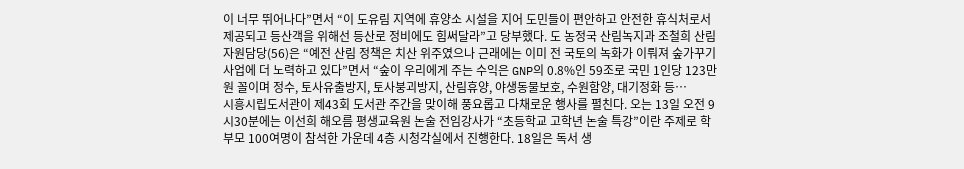이 너무 뛰어나다”면서 “이 도유림 지역에 휴양소 시설을 지어 도민들이 편안하고 안전한 휴식처로서 제공되고 등산객을 위해선 등산로 정비에도 힘써달라”고 당부했다. 도 농정국 산림녹지과 조철희 산림자원담당(56)은 “예전 산림 정책은 치산 위주였으나 근래에는 이미 전 국토의 녹화가 이뤄져 숲가꾸기 사업에 더 노력하고 있다”면서 “숲이 우리에게 주는 수익은 GNP의 0.8%인 59조로 국민 1인당 123만원 꼴이며 정수, 토사유출방지, 토사붕괴방지, 산림휴양, 야생동물보호, 수원함양, 대기정화 등…
시흥시립도서관이 제43회 도서관 주간을 맞이해 풍요롭고 다채로운 행사를 펼친다. 오는 13일 오전 9시30분에는 이선희 해오름 평생교육원 논술 전임강사가 “초등학교 고학년 논술 특강”이란 주제로 학부모 100여명이 참석한 가운데 4층 시청각실에서 진행한다. 18일은 독서 생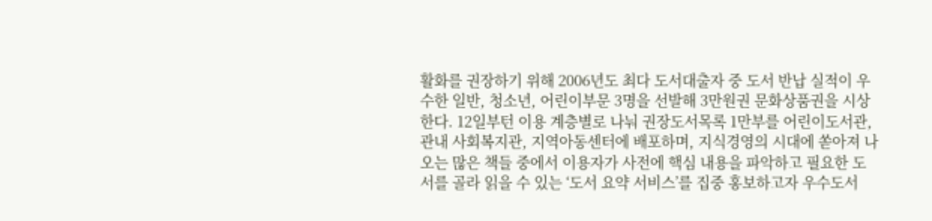활화를 권장하기 위해 2006년도 최다 도서대출자 중 도서 반납 실적이 우수한 일반, 청소년, 어린이부문 3명을 선발해 3만원권 문화상품권을 시상한다. 12일부턴 이용 계층별로 나눠 권장도서목록 1만부를 어린이도서관, 관내 사회복지관, 지역아동센터에 배포하며, 지식경영의 시대에 쏟아져 나오는 많은 책들 중에서 이용자가 사전에 핵심 내용을 파악하고 필요한 도서를 골라 읽을 수 있는 ‘도서 요약 서비스’를 집중 홍보하고자 우수도서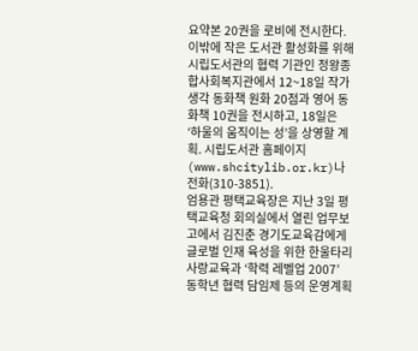요약본 20권을 로비에 전시한다. 이밖에 작은 도서관 활성화를 위해 시립도서관의 협력 기관인 정왕종합사회복지관에서 12~18일 작가 생각 동화책 원화 20점과 영어 동화책 10권을 전시하고, 18일은 ‘하울의 움직이는 성’을 상영할 계획. 시립도서관 홈페이지(www.shcitylib.or.kr)나 전화(310-3851).
엄용관 평택교육장은 지난 3일 평택교육청 회의실에서 열린 업무보고에서 김진춘 경기도교육감에게 글로벌 인재 육성을 위한 한울타리 사랑교육과 ‘학력 레벨업 2007’ 동학년 협력 담임제 등의 운영계획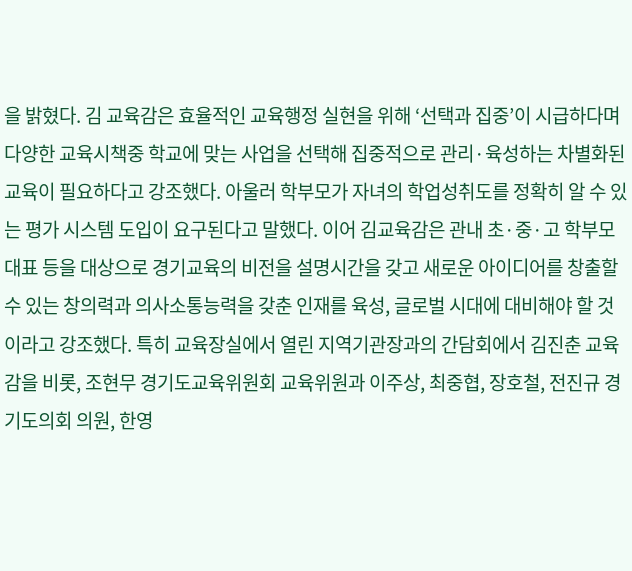을 밝혔다. 김 교육감은 효율적인 교육행정 실현을 위해 ‘선택과 집중’이 시급하다며 다양한 교육시책중 학교에 맞는 사업을 선택해 집중적으로 관리·육성하는 차별화된 교육이 필요하다고 강조했다. 아울러 학부모가 자녀의 학업성취도를 정확히 알 수 있는 평가 시스템 도입이 요구된다고 말했다. 이어 김교육감은 관내 초·중·고 학부모 대표 등을 대상으로 경기교육의 비전을 설명시간을 갖고 새로운 아이디어를 창출할 수 있는 창의력과 의사소통능력을 갖춘 인재를 육성, 글로벌 시대에 대비해야 할 것이라고 강조했다. 특히 교육장실에서 열린 지역기관장과의 간담회에서 김진춘 교육감을 비롯, 조현무 경기도교육위원회 교육위원과 이주상, 최중협, 장호철, 전진규 경기도의회 의원, 한영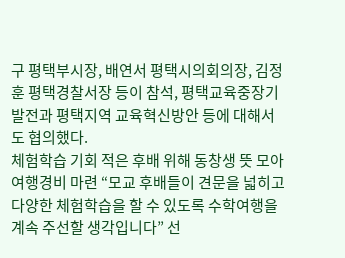구 평택부시장, 배연서 평택시의회의장, 김정훈 평택경찰서장 등이 참석, 평택교육중장기 발전과 평택지역 교육혁신방안 등에 대해서도 협의했다.
체험학습 기회 적은 후배 위해 동창생 뜻 모아 여행경비 마련 “모교 후배들이 견문을 넓히고 다양한 체험학습을 할 수 있도록 수학여행을 계속 주선할 생각입니다” 선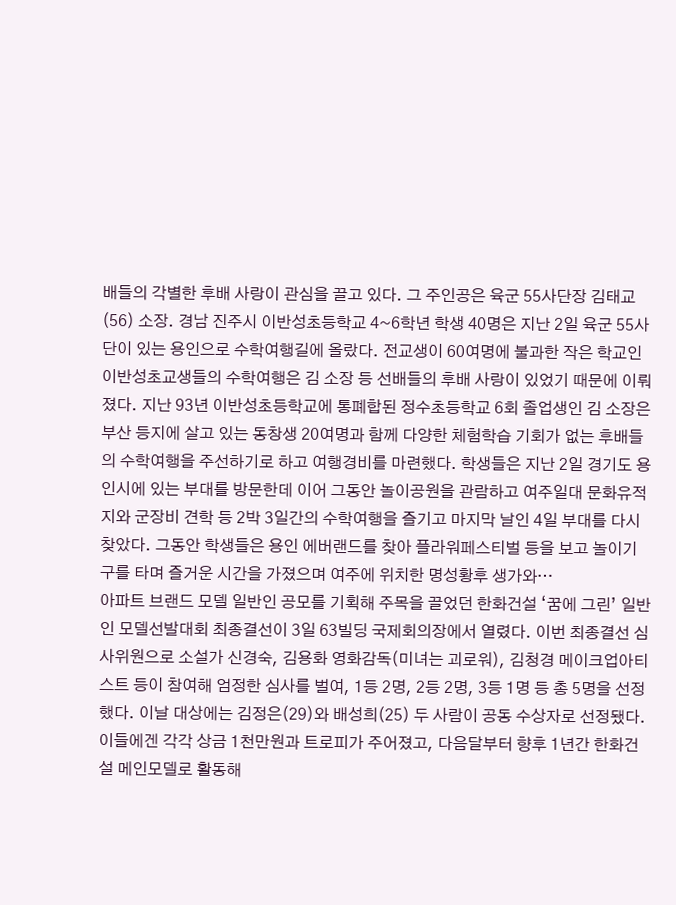배들의 각별한 후배 사랑이 관심을 끌고 있다. 그 주인공은 육군 55사단장 김태교(56) 소장. 경남 진주시 이반성초등학교 4~6학년 학생 40명은 지난 2일 육군 55사단이 있는 용인으로 수학여행길에 올랐다. 전교생이 60여명에 불과한 작은 학교인 이반성초교생들의 수학여행은 김 소장 등 선배들의 후배 사랑이 있었기 때문에 이뤄졌다. 지난 93년 이반성초등학교에 통폐합된 정수초등학교 6회 졸업생인 김 소장은 부산 등지에 살고 있는 동창생 20여명과 함께 다양한 체험학습 기회가 없는 후배들의 수학여행을 주선하기로 하고 여행경비를 마련했다. 학생들은 지난 2일 경기도 용인시에 있는 부대를 방문한데 이어 그동안 놀이공원을 관람하고 여주일대 문화유적지와 군장비 견학 등 2박 3일간의 수학여행을 즐기고 마지막 날인 4일 부대를 다시 찾았다. 그동안 학생들은 용인 에버랜드를 찾아 플라워페스티벌 등을 보고 놀이기구를 타며 즐거운 시간을 가졌으며 여주에 위치한 명성황후 생가와…
아파트 브랜드 모델 일반인 공모를 기획해 주목을 끌었던 한화건설 ‘꿈에 그린’ 일반인 모델선발대회 최종결선이 3일 63빌딩 국제회의장에서 열렸다. 이번 최종결선 심사위원으로 소설가 신경숙, 김용화 영화감독(미녀는 괴로워), 김청경 메이크업아티스트 등이 참여해 엄정한 심사를 벌여, 1등 2명, 2등 2명, 3등 1명 등 총 5명을 선정했다. 이날 대상에는 김정은(29)와 배성희(25) 두 사람이 공동 수상자로 선정됐다. 이들에겐 각각 상금 1천만원과 트로피가 주어졌고, 다음달부터 향후 1년간 한화건설 메인모델로 활동해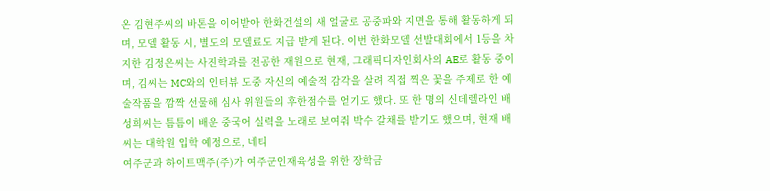온 김현주씨의 바톤을 이어받아 한화건설의 새 얼굴로 공중파와 지면을 통해 활동하게 되며, 모델 활동 시, 별도의 모델료도 지급 받게 된다. 이번 한화모델 선발대회에서 1등을 차지한 김정은씨는 사진학과를 전공한 재원으로 현재, 그래픽디자인회사의 AE로 활동 중이며, 김씨는 MC와의 인터뷰 도중 자신의 예술적 감각을 살려 직접 찍은 꽃을 주제로 한 예술작품을 깜짝 선물해 심사 위원들의 후한점수를 얻기도 했다. 또 한 명의 신데렐라인 배성희씨는 틈틈이 배운 중국어 실력을 노래로 보여줘 박수 갈채를 받기도 했으며, 현재 배씨는 대학원 입학 예정으로, 네티
여주군과 하이트맥주(주)가 여주군인재육성을 위한 장학금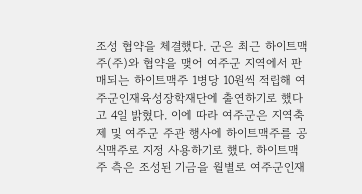조성 협약을 체결했다. 군은 최근 하이트맥주(주)와 협약을 맺어 여주군 지역에서 판매되는 하이트맥주 1병당 10원씩 적립해 여주군인재육성장학재단에 출연하기로 했다고 4일 밝혔다. 이에 따라 여주군은 지역축제 및 여주군 주관 행사에 하이트맥주를 공식맥주로 지정 사용하기로 했다. 하이트맥주 측은 조성된 기금을 월별로 여주군인재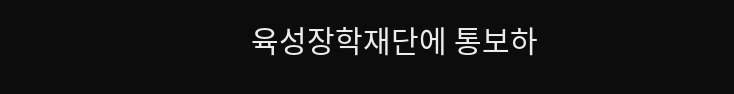육성장학재단에 통보하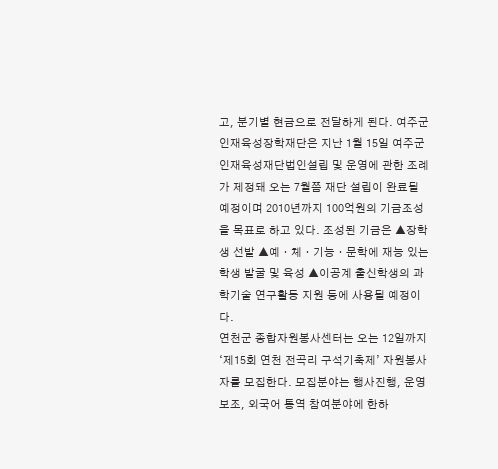고, 분기별 현금으로 전달하게 된다. 여주군인재육성장학재단은 지난 1월 15일 여주군인재육성재단법인설립 및 운영에 관한 조례가 제정돼 오는 7월쯤 재단 설립이 완료될 예정이며 2010년까지 100억원의 기금조성을 목표로 하고 있다. 조성된 기금은 ▲장학생 선발 ▲예ㆍ체ㆍ기능ㆍ문학에 재능 있는 학생 발굴 및 육성 ▲이공계 출신학생의 과학기술 연구활동 지원 등에 사용될 예정이다.
연천군 종합자원봉사센터는 오는 12일까지 ‘제15회 연천 전곡리 구석기축제’ 자원봉사자를 모집한다. 모집분야는 행사진행, 운영보조, 외국어 통역 참여분야에 한하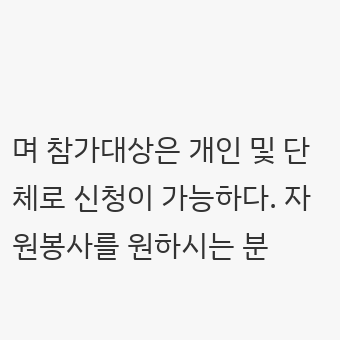며 참가대상은 개인 및 단체로 신청이 가능하다. 자원봉사를 원하시는 분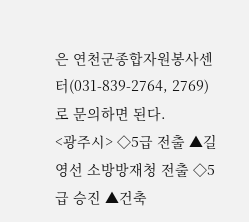은 연천군종합자원봉사센터(031-839-2764, 2769)로 문의하면 된다.
<광주시> ◇5급 전출 ▲길영선 소방방재청 전출 ◇5급 승진 ▲건축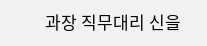과장 직무대리 신을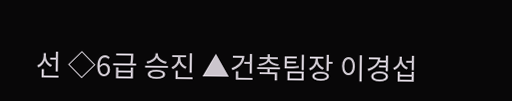선 ◇6급 승진 ▲건축팀장 이경섭